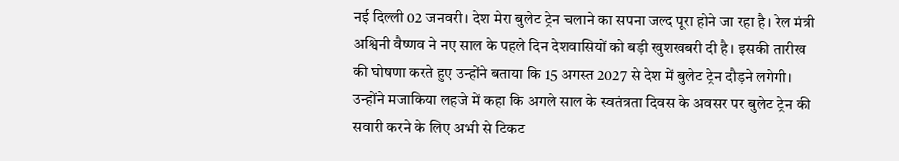नई दिल्ली 02 जनवरी। देश मेरा बुलेट ट्रेन चलाने का सपना जल्द पूरा होने जा रहा है। रेल मंत्री अश्विनी वैष्णव ने नए साल के पहले दिन देशवासियों को बड़ी खुशखबरी दी है। इसकी तारीख की घोषणा करते हुए उन्होंने बताया कि 15 अगस्त 2027 से देश में बुलेट ट्रेन दौड़ने लगेगी।
उन्होंने मजाकिया लहजे में कहा कि अगले साल के स्वतंत्रता दिवस के अवसर पर बुलेट ट्रेन की सवारी करने के लिए अभी से टिकट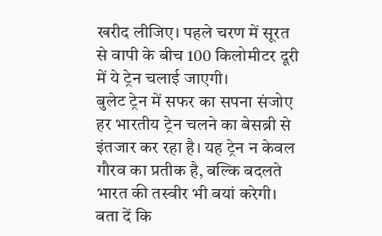खरीद लीजिए। पहले चरण में सूरत से वापी के बीच 100 किलोमीटर दूरी में ये ट्रेन चलाई जाएगी।
बुलेट ट्रेन में सफर का सपना संजोए हर भारतीय ट्रेन चलने का बेसब्री से इंतजार कर रहा है। यह ट्रेन न केवल गौरव का प्रतीक है, बल्कि बदलते भारत की तस्वीर भी बयां करेगी। बता दें कि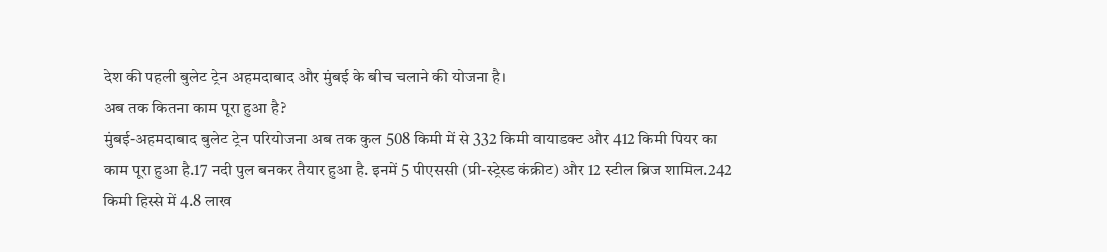देश की पहली बुलेट ट्रेन अहमदाबाद और मुंबई के बीच चलाने की योजना है।
अब तक कितना काम पूरा हुआ है?
मुंबई-अहमदाबाद बुलेट ट्रेन परियोजना अब तक कुल 508 किमी में से 332 किमी वायाडक्ट और 412 किमी पियर का काम पूरा हुआ है.17 नदी पुल बनकर तैयार हुआ है. इनमें 5 पीएससी (प्री-स्ट्रेस्ड कंक्रीट) और 12 स्टील ब्रिज शामिल.242 किमी हिस्से में 4.8 लाख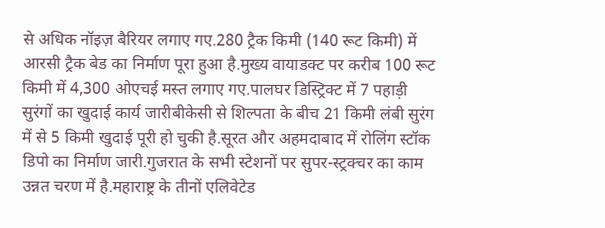से अधिक नॉइज़ बैरियर लगाए गए.280 ट्रैक किमी (140 रूट किमी) में आरसी ट्रैक बेड का निर्माण पूरा हुआ है.मुख्य वायाडक्ट पर करीब 100 रूट किमी में 4,300 ओएचई मस्त लगाए गए.पालघर डिस्ट्रिक्ट में 7 पहाड़ी सुरंगों का खुदाई कार्य जारीबीकेसी से शिल्पता के बीच 21 किमी लंबी सुरंग में से 5 किमी खुदाई पूरी हो चुकी है.सूरत और अहमदाबाद में रोलिंग स्टॉक डिपो का निर्माण जारी.गुजरात के सभी स्टेशनों पर सुपर-स्ट्रक्चर का काम उन्नत चरण में है.महाराष्ट्र के तीनों एलिवेटेड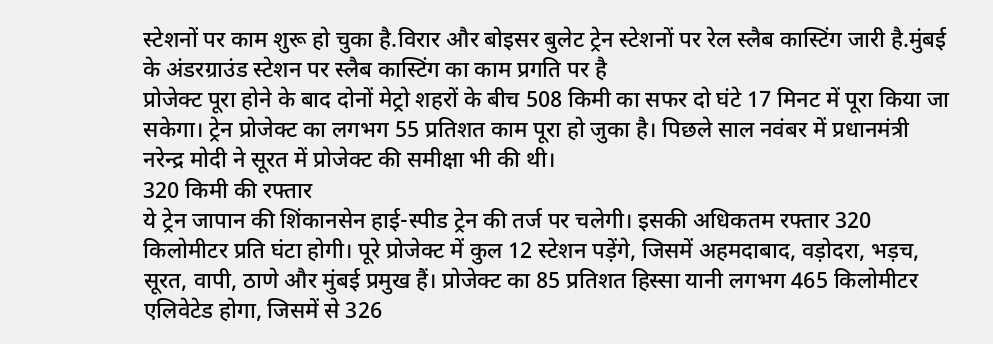स्टेशनों पर काम शुरू हो चुका है.विरार और बोइसर बुलेट ट्रेन स्टेशनों पर रेल स्लैब कास्टिंग जारी है.मुंबई के अंडरग्राउंड स्टेशन पर स्लैब कास्टिंग का काम प्रगति पर है
प्रोजेक्ट पूरा होने के बाद दोनों मेट्रो शहरों के बीच 508 किमी का सफर दो घंटे 17 मिनट में पूरा किया जा सकेगा। ट्रेन प्रोजेक्ट का लगभग 55 प्रतिशत काम पूरा हो जुका है। पिछले साल नवंबर में प्रधानमंत्री नरेन्द्र मोदी ने सूरत में प्रोजेक्ट की समीक्षा भी की थी।
320 किमी की रफ्तार
ये ट्रेन जापान की शिंकानसेन हाई-स्पीड ट्रेन की तर्ज पर चलेगी। इसकी अधिकतम रफ्तार 320 किलोमीटर प्रति घंटा होगी। पूरे प्रोजेक्ट में कुल 12 स्टेशन पड़ेंगे, जिसमें अहमदाबाद, वड़ोदरा, भड़च, सूरत, वापी, ठाणे और मुंबई प्रमुख हैं। प्रोजेक्ट का 85 प्रतिशत हिस्सा यानी लगभग 465 किलोमीटर एलिवेटेड होगा, जिसमें से 326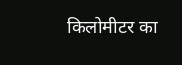किलोमीटर का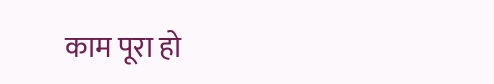काम पूरा हो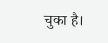चुका है।